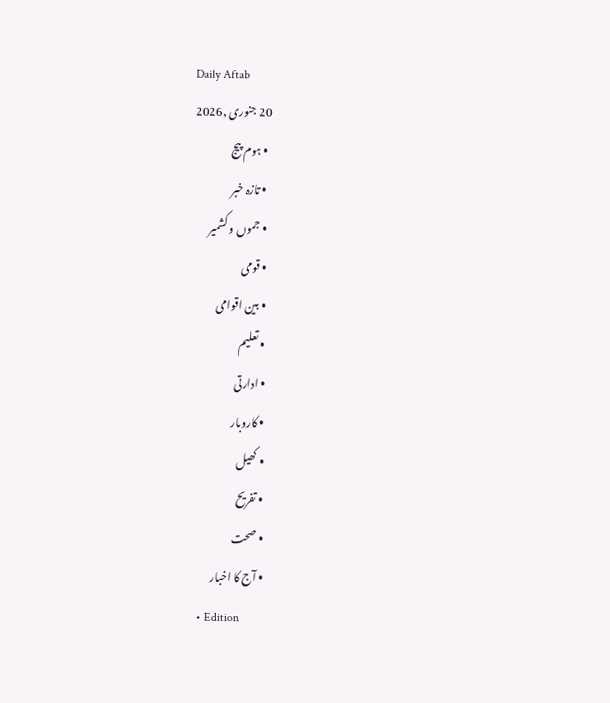Daily Aftab
20 جنوری ,2026
  • ہوم پیج
  • تازہ خبر
  • جموں و کشمیر
  • قومی
  • بین اقوامی
  • تعلیم
  • ادارتی
  • کاروبار
  • کھیل
  • تفریح
  • صحت
  • آج کا اخبار
  • Edition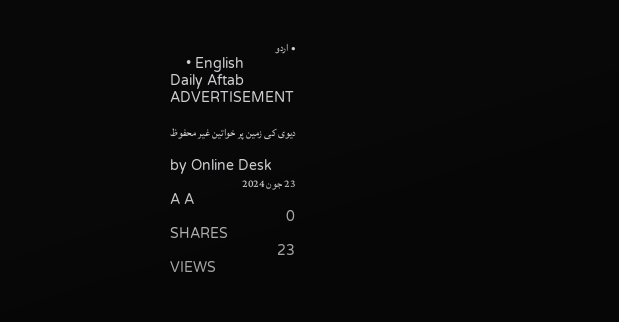• اردو
    • English
Daily Aftab
ADVERTISEMENT

دیوی کی زمین پر خواتین غیر محفوظ

by Online Desk
23 جون 2024
A A
0
SHARES
23
VIEWS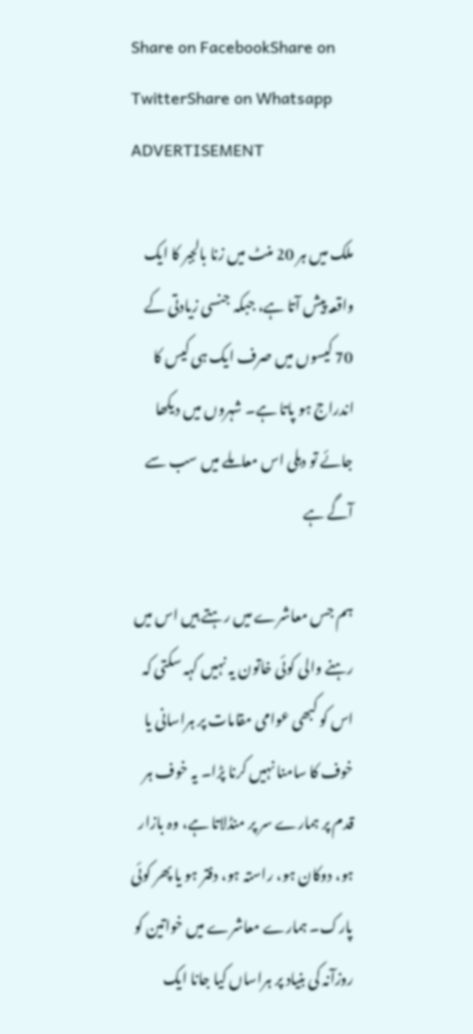Share on FacebookShare on TwitterShare on Whatsapp
ADVERTISEMENT

ملک میں ہر 20 منٹ میں زنا بالجبر کا ایک واقعہ پیش آتا ہے، جبکہ جنسی زیادتی کے 70 کیسوں میں صرف ایک ہی کیس کا اندراج ہو پاتا ہے۔ شہروں میں دیکھا جائے تو دہلی اس معاملے میں سب سے آگے ہے

ہم جس معاشرے میں رہتے ہیں اس میں رہنے والی کوئی خاتون یہ نہیں کہہ سکتی کہ اس کو کبھی عوامی مقامات پر ہراسانی یا خوف کا سامنا نہیں کرنا پڑا۔ یہ خوف ہر قدم پر ہمارے سر پر منڈلاتا ہے، وہ بازار ہو، دوکان ہو، راستہ ہو، دفتر ہو یا پھر کوئی پارک۔ ہمارے معاشرے میں خواتین کو روزآنہ کی بنیاد پر ہراساں کیا جانا ایک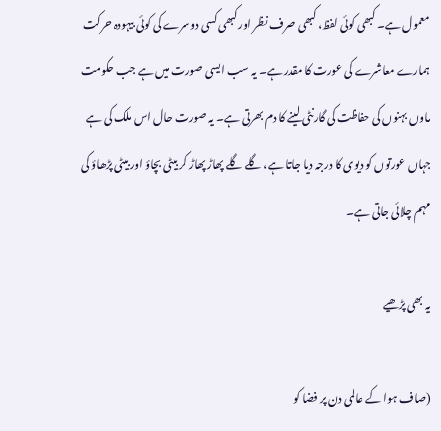معمول ہے۔ کبھی کوئی لفظ، کبھی صرف نظر اور کبھی کسی دوسرے کی کوئی بیہودہ حرکت ہمارے معاشرے کی عورت کا مقدر ہے۔ یہ سب ایسی صورت میں ہے جب حکومت ماوں بہنوں کی حفاظت کی گارنٹی لینے کا دم بھرتی ہے۔ یہ صورت حال اس ملک کی ہے جہاں عورتوں کو دیوی کا درجہ دیا جاتا ہے، گلے گلے پھاڑ پھاڑ کر بیٹی بچاؤ اور بیٹی پڑھاؤ کی مہم چلائی جاتی ہے۔

یہ بھی پڑھیے

(صاف ہوا کے عالمی دن پر فضا کو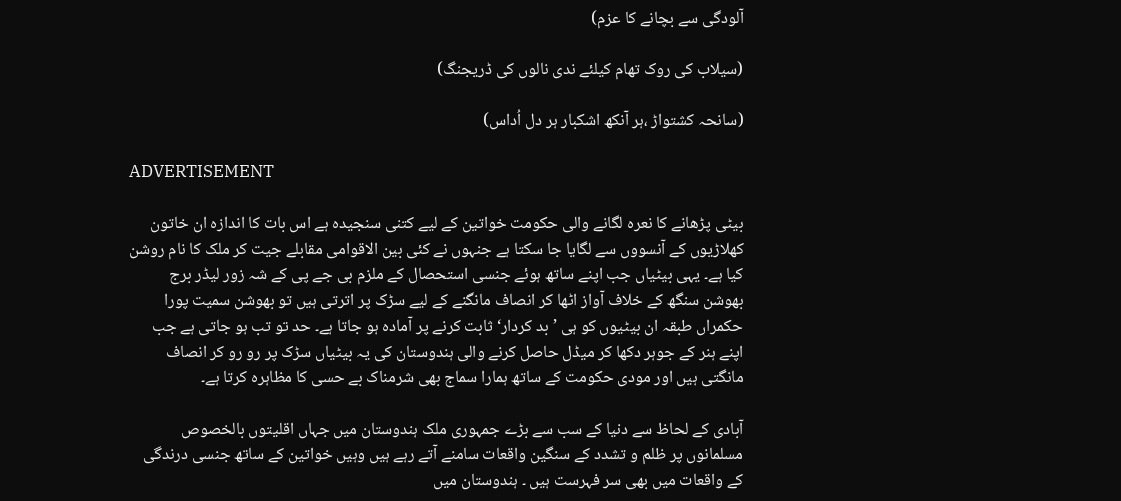آلودگی سے بچانے کا عزم)

(سیلاب کی روک تھام کیلئے ندی نالوں کی ڈریجنگ)

(سانحہ کشتواڑ ،ہر آنکھ اشکبار ہر دل اُداس)

ADVERTISEMENT

بیٹی پڑھانے کا نعرہ لگانے والی حکومت خواتین کے لیے کتنی سنجیدہ ہے اس بات کا اندازہ ان خاتون کھلاڑیوں کے آنسووں سے لگایا جا سکتا ہے جنہوں نے کئی بین الاقوامی مقابلے جیت کر ملک کا نام روشن کیا ہے۔ یہی بیٹیاں جب اپنے ساتھ ہوئے جنسی استحصال کے ملزم بی جے پی کے شہ زور لیڈر برج بھوشن سنگھ کے خلاف آواز اٹھا کر انصاف مانگنے کے لیے سڑک پر اترتی ہیں تو بھوشن سمیت پورا حکمراں طبقہ ان بیٹیوں کو ہی ’بد کردار‘ ثابت کرنے پر آمادہ ہو جاتا ہے۔ حد تو تب ہو جاتی ہے جب اپنے ہنر کے جوہر دکھا کر میڈل حاصل کرنے والی ہندوستان کی یہ بیٹیاں سڑک پر رو رو کر انصاف مانگتی ہیں اور مودی حکومت کے ساتھ ہمارا سماج بھی شرمناک بے حسی کا مظاہرہ کرتا ہے۔

آبادی کے لحاظ سے دنیا کے سب سے بڑے جمہوری ملک ہندوستان میں جہاں اقلیتوں بالخصوص مسلمانوں پر ظلم و تشدد کے سنگین واقعات سامنے آتے رہے ہیں وہیں خواتین کے ساتھ جنسی درندگی کے واقعات میں بھی سر فہرست ہیں ۔ ہندوستان میں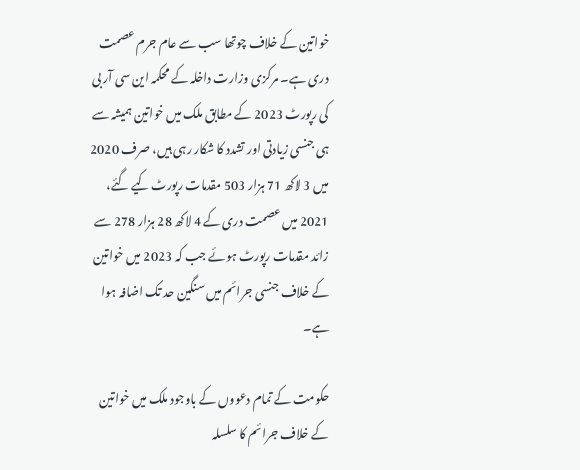خواتین کے خلاف چوتھا سب سے عام جرم عصمت دری ہے۔ مرکزی وزارت داخلہ کے محکمہ این سی آر بی کی رپورٹ 2023 کے مطابق ملک میں خواتین ہمیشہ سے ہی جنسی زیادتی اور تشدد کا شکار رہی ہیں، صرف 2020 میں 3 لاکھ 71 ہزار 503 مقدمات رپورٹ کیے گئے، 2021 میں عصمت دری کے 4 لاکھ 28 ہزار 278 سے زائد مقدمات رپورٹ ہوئے جب کہ 2023 میں خواتین کے خلاف جنسی جرائم میں سنگین حد تک اضافہ ہوا ہے۔

حکومت کے تمام دعووں کے باوجود ملک میں خواتین کے خلاف جرائم کا سلسلہ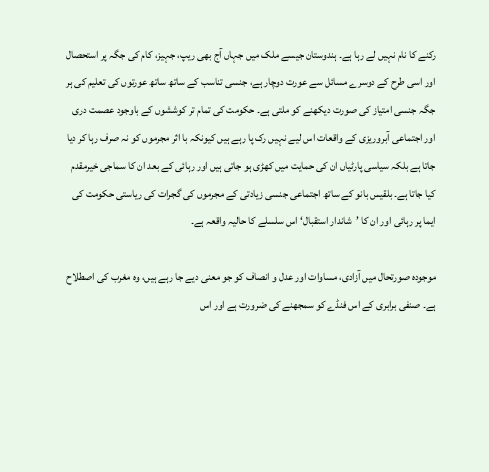رکنے کا نام نہیں لے رہا ہے۔ ہندوستان جیسے ملک میں جہاں آج بھی ریپ، جہیز، کام کی جگہ پر استحصال اور اسی طرح کے دوسرے مسائل سے عورت دوچار ہے، جنسی تناسب کے ساتھ ساتھ عورتوں کی تعلیم کی ہر جگہ جنسی امتیاز کی صورت دیکھنے کو ملتی ہے۔ حکومت کی تمام تر کوششوں کے باوجود عصمت دری اور اجتماعی آبروریزی کے واقعات اس لیے نہیں رک پا رہے ہیں کیونکہ با اثر مجرموں کو نہ صرف رہا کر دیا جاتا ہے بلکہ سیاسی پارٹیاں ان کی حمایت میں کھڑی ہو جاتی ہیں اور رہائی کے بعد ان کا سماجی خیرمقدم کیا جاتا ہے۔ بلقیس بانو کے ساتھ اجتماعی جنسی زیادتی کے مجرموں کی گجرات کی ریاستی حکومت کی ایما پر رہائی اور ان کا ’شاندار استقبال‘ اس سلسلے کا حالیہ واقعہ ہے۔

موجودہ صورتحال میں آزادی، مساوات اور عدل و انصاف کو جو معنی دیے جا رہے ہیں، وہ مغرب کی اصطلاح ہے۔ صنفی برابری کے اس فنڈے کو سمجھنے کی ضرورت ہے اور اس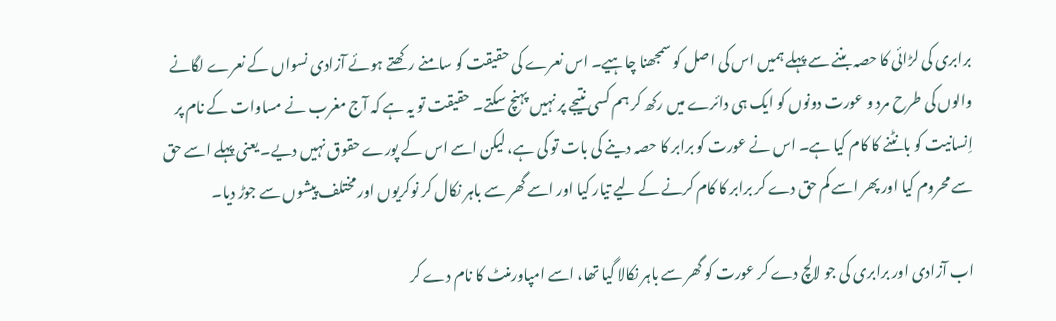برابری کی لڑائی کا حصہ بننے سے پہلے ہمیں اس کی اصل کو سمجھنا چاہیے۔ اس نعرے کی حقیقت کو سامنے رکھتے ہوئے آزادی نسواں کے نعرے لگانے والوں کی طرح مرد و عورت دونوں کو ایک ہی دائرے میں رکھ کر ہم کسی نتیجے پر نہیں پہنچ سکتے۔ حقیقت تو یہ ہے کہ آج مغرب نے مساوات کے نام پر اِنسانیت کو بانٹنے کا کام کیا ہے۔ اس نے عورت کو برابر کا حصہ دینے کی بات تو کی ہے، لیکن اسے اس کے پورے حقوق نہیں دیے۔ یعنی پہلے اسے حق سے محروم کیا اور پھر اسے کم حق دے کر برابر کا کام کرنے کے لیے تیار کیا اور اسے گھر سے باہر نکال کر نوکریوں اور مختلف پیشوں سے جوڑ دیا۔

اب آزادی اور برابری کی جو لالچ دے کر عورت کو گھر سے باہر نکالا گیا تھا، اسے امپاورمنٹ کا نام دے کر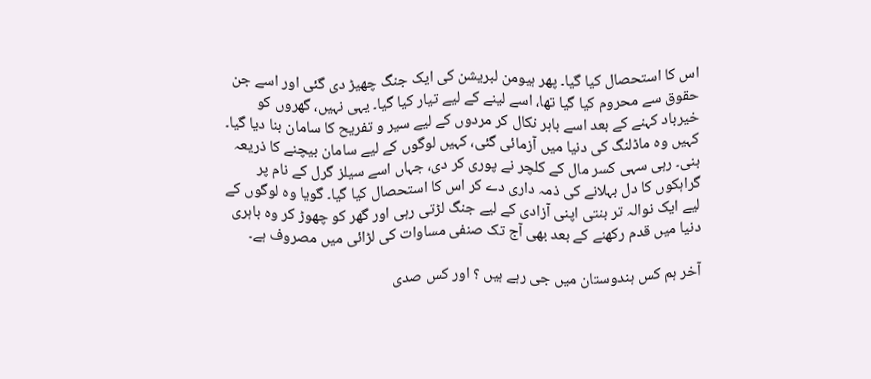اس کا استحصال کیا گیا۔ پھر ہیومن لبریشن کی ایک جنگ چھیڑ دی گئی اور اسے جن حقوق سے محروم کیا گیا تھا، اسے لینے کے لیے تیار کیا گیا۔ یہی نہیں، گھروں کو خیرباد کہنے کے بعد اسے باہر نکال کر مردوں کے لیے سیر و تفریح کا سامان بنا دیا گیا۔ کہیں وہ ماڈلنگ کی دنیا میں آزمائی گئی، کہیں لوگوں کے لیے سامان بیچنے کا ذریعہ بنی۔ رہی سہی کسر مال کے کلچر نے پوری کر دی، جہاں اسے سیلز گرل کے نام پر گراہکوں کا دل بہلانے کی ذمہ داری دے کر اس کا استحصال کیا گیا۔ گویا وہ لوگوں کے لیے ایک نوالہ تر بنتی اپنی آزادی کے لیے جنگ لڑتی رہی اور گھر کو چھوڑ کر وہ باہری دنیا میں قدم رکھنے کے بعد بھی آج تک صنفی مساوات کی لڑائی میں مصروف ہے۔

آخر ہم کس ہندوستان میں جی رہے ہیں ؟ اور کس صدی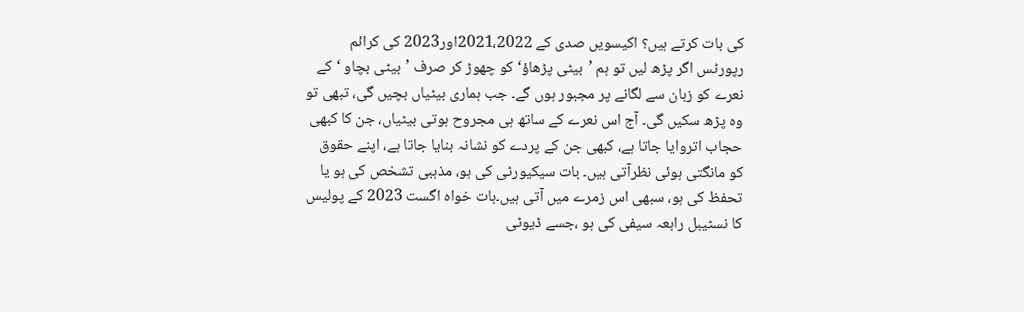کی بات کرتے ہیں؟ اکیسویں صدی کے 2021،2022اور2023 کی کرائم رپورٹس اگر پڑھ لیں تو ہم ’بیٹی پڑھاؤ‘ کو چھوڑ کر صرف ’بیٹی بچاو ‘کے نعرے کو زبان سے لگانے پر مجبور ہوں گے۔ جب ہماری بیٹیاں بچیں گی، تبھی تو وہ پڑھ سکیں گی۔ آج اس نعرے کے ساتھ ہی مجروح ہوتی بیٹیاں، جن کا کبھی حجاب اتروایا جاتا ہے، کبھی جن کے پردے کو نشانہ بنایا جاتا ہے، اپنے حقوق کو مانگتی ہوئی نظرآتی ہیں۔ بات سیکیورٹی کی ہو، مذہبی تشخص کی ہو یا تحفظ کی ہو، سبھی اس زمرے میں آتی ہیں۔بات خواہ اگست 2023 کے پولیس کا نسٹیبل رابعہ سیفی کی ہو ،جسے ڈیوٹی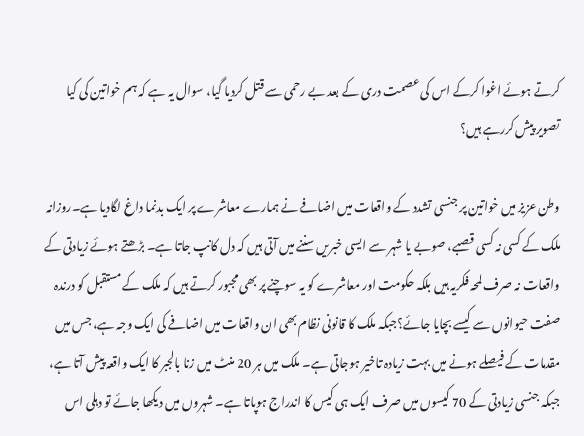کرتے ہوئے اغوا کرکے اس کی عصمت دری کے بعد بے رحمی سے قتل کردیا گیا، سوال یہ ہے کہ ہم خواتین کی کیا تصویر پیش کررہے ہیں؟

وطن عزیز میں خواتین پر جنسی تشدد کے واقعات میں اضافے نے ہمارے معاشرے پر ایک بدنما داغ لگادیا ہے۔روزانہ ملک کے کسی نہ کسی قصبے، صوبے یا شہر سے ایسی خبریں سننے میں آتی ہیں کہ دل کانپ جاتا ہے۔ بڑھتے ہوئے زیادتی کے واقعات نہ صرف لمحہ فکریہ ہیں بلکہ حکومت اور معاشرے کو یہ سوچنے پر بھی مجبور کرتے ہیں کہ ملک کے مستقبل کو درندہ صفت حیوانوں سے کیسے بچایا جائے؟جبکہ ملک کا قانونی نظام بھی ان واقعات میں اضافے کی ایک وجہ ہے، جس میں مقدمات کے فیصلے ہونے میں بہت زیادہ تاخیر ہوجاتی ہے۔ ملک میں ہر 20 منٹ میں زنا بالجبر کا ایک واقعہ پیش آتا ہے، جبکہ جنسی زیادتی کے 70 کیسوں میں صرف ایک ہی کیس کا اندراج ہوپاتا ہے۔ شہروں میں دیکھا جائے تو دہلی اس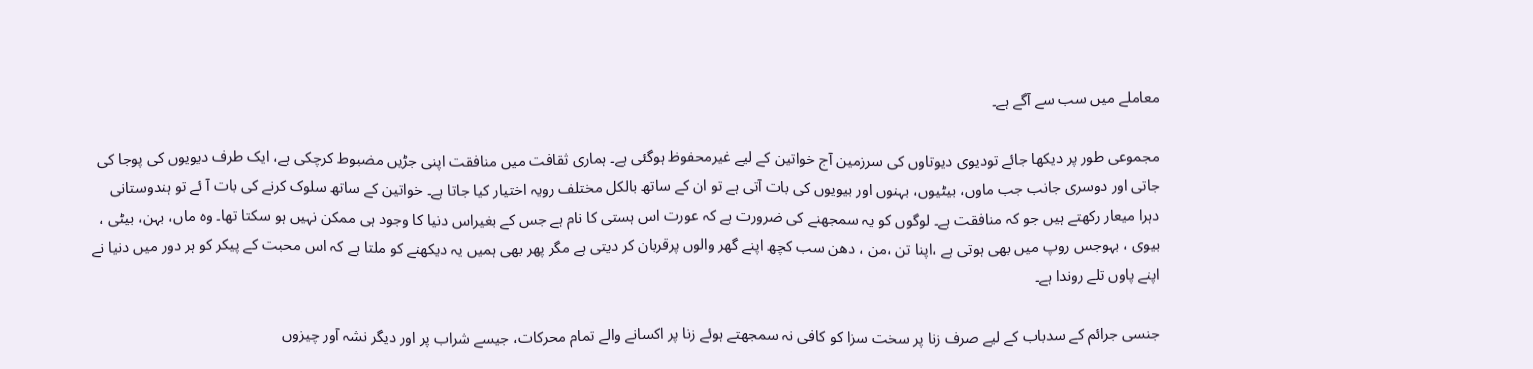معاملے میں سب سے آگے ہے۔

مجموعی طور پر دیکھا جائے تودیوی دیوتاوں کی سرزمین آج خواتین کے لیے غیرمحفوظ ہوگئی ہے۔ ہماری ثقافت میں منافقت اپنی جڑیں مضبوط کرچکی ہے، ایک طرف دیویوں کی پوجا کی جاتی اور دوسری جانب جب ماوں، بیٹیوں، بہنوں اور بیویوں کی بات آتی ہے تو ان کے ساتھ بالکل مختلف رویہ اختیار کیا جاتا ہے۔ خواتین کے ساتھ سلوک کرنے کی بات آ ئے تو ہندوستانی دہرا میعار رکھتے ہیں جو کہ منافقت ہے۔ لوگوں کو یہ سمجھنے کی ضرورت ہے کہ عورت اس ہستی کا نام ہے جس کے بغیراس دنیا کا وجود ہی ممکن نہیں ہو سکتا تھا۔ وہ ماں، بہن، بیٹی ، بیوی ، بہوجس روپ میں بھی ہوتی ہے ،اپنا تن ،من ، دھن سب کچھ اپنے گھر والوں پرقربان کر دیتی ہے مگر پھر بھی ہمیں یہ دیکھنے کو ملتا ہے کہ اس محبت کے پیکر کو ہر دور میں دنیا نے اپنے پاوں تلے روندا ہے۔

جنسی جرائم کے سدباب کے لیے صرف زنا پر سخت سزا کو کافی نہ سمجھتے ہوئے زنا پر اکسانے والے تمام محرکات، جیسے شراب پر اور دیگر نشہ آور چیزوں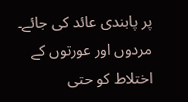پر پابندی عائد کی جائے۔ مردوں اور عورتوں کے اختلاط کو حتی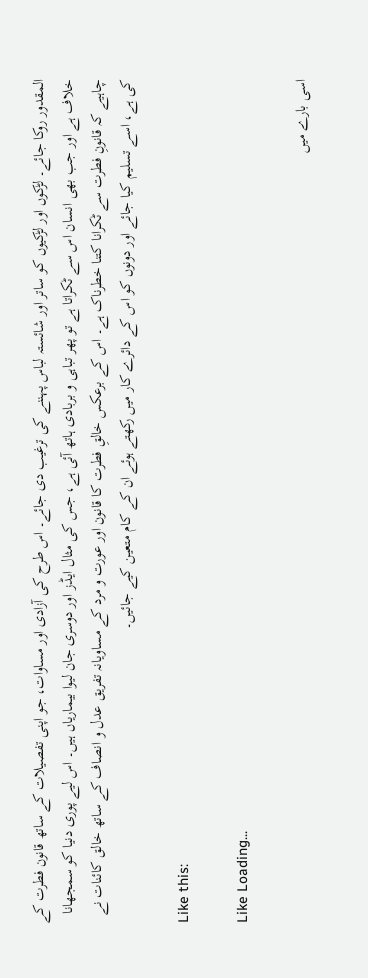المقدور روکا جائے۔ لڑکوں اور لڑکیوں کو ساتر اور شائستہ لباس پہننے کی ترغیب دی جائے۔ اس طرح کی آزادی اور مساوات، جو اپنی تفصیلات کے ساتھ قانون فطرت کے خلاف ہے اور جب بھی انسان اس سے ٹکراتا ہے تو پھر تباہی و بربادی ہاتھ آئی ہے، جس کی مثال ایڈز اور دوسری جان لیوا بیماریاں ہیں۔ اس لیے پوری دنیا کو سمجھانا چاہیے کہ قانونِ فطرت سے ٹکرانا کتنا خطرناک ہے۔ اس کے برعکس خالقِ فطرت کا قانون اور عورت و مرد کے مساویانہ تفریق عدل و انصاف کے ساتھ خالق کائنات نے کی ہے، اسے تسلیم کیا جائے اور دونوں کو اس کے دائرے کار میں رکھتے ہوئے ان کے کام متعین کیے جائیں۔

Like this:

Like Loading...

اسی بارے میں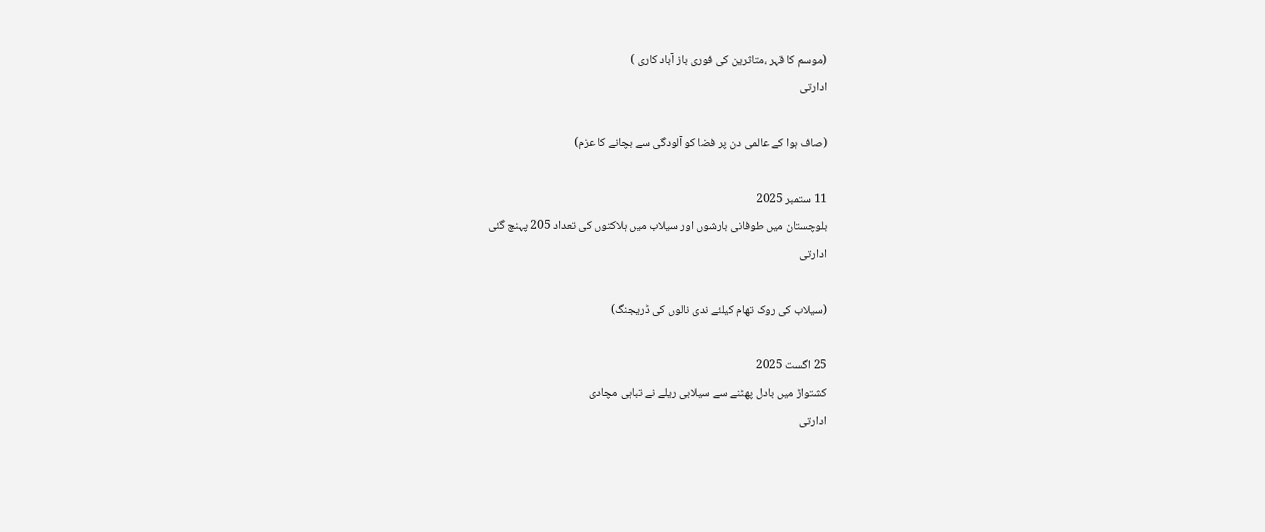(موسم کا قہر ،متاثرین کی فوری باز آباد کاری )
ادارتی

(صاف ہوا کے عالمی دن پر فضا کو آلودگی سے بچانے کا عزم)

11 ستمبر 2025
بلوچستان میں طوفانی بارشوں اور سیلاب میں ہلاکتوں کی تعداد 205 پہنچ گئی
ادارتی

(سیلاب کی روک تھام کیلئے ندی نالوں کی ڈریجنگ)

25 اگست 2025
کشتواڑ میں بادل پھٹنے سے سیلابی ریلے نے تباہی مچادی
ادارتی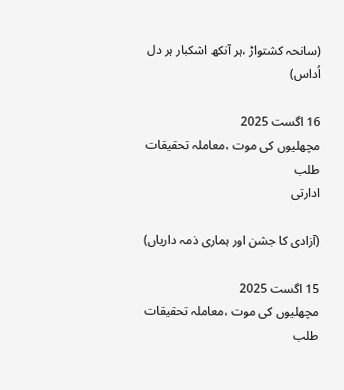(سانحہ کشتواڑ ،ہر آنکھ اشکبار ہر دل اُداس)

16 اگست 2025
مچھلیوں کی موت ،معاملہ تحقیقات طلب
ادارتی

(آزادی کا جشن اور ہماری ذمہ داریاں)

15 اگست 2025
مچھلیوں کی موت ،معاملہ تحقیقات طلب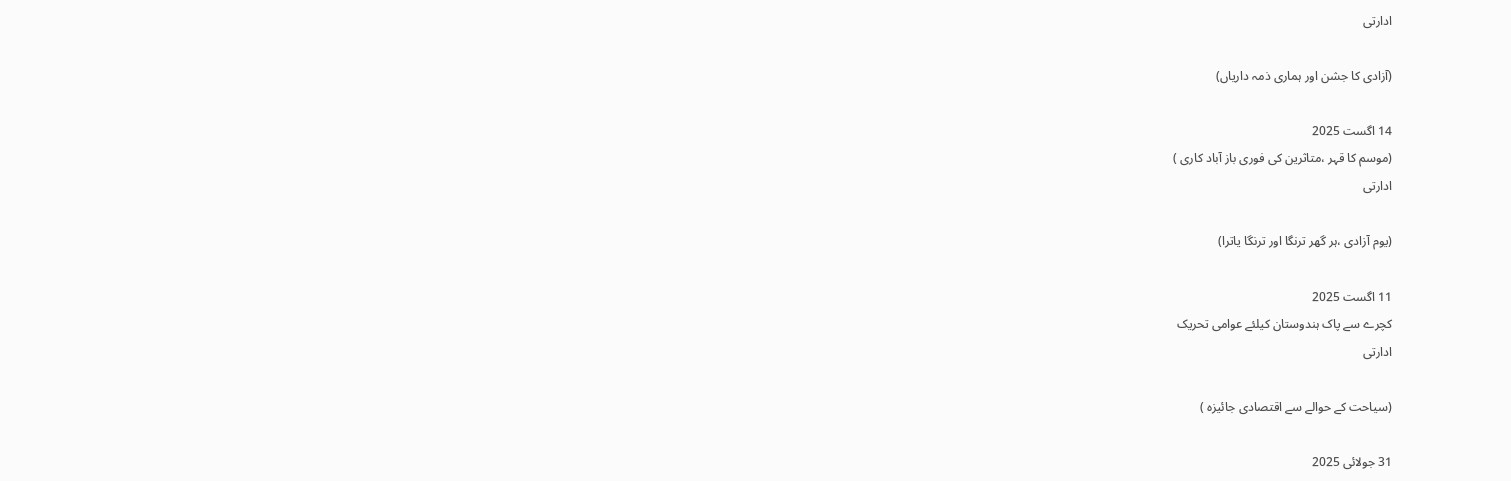ادارتی

(آزادی کا جشن اور ہماری ذمہ داریاں)

14 اگست 2025
(موسم کا قہر ،متاثرین کی فوری باز آباد کاری )
ادارتی

(یوم آزادی ،ہر گھر ترنگا اور ترنگا یاترا)

11 اگست 2025
کچرے سے پاک ہندوستان کیلئے عوامی تحریک
ادارتی

(سیاحت کے حوالے سے اقتصادی جائیزہ )

31 جولائی 2025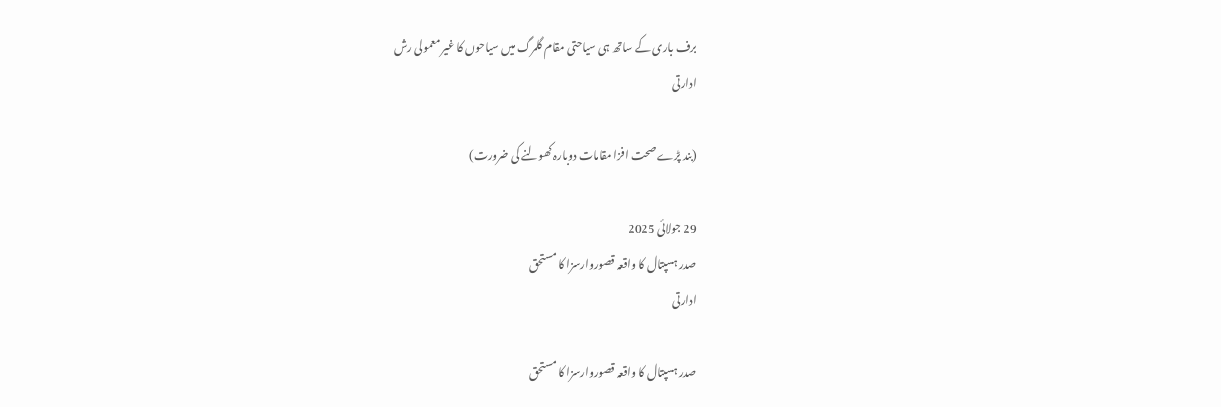برف باری کے ساتھ ہی سیاحتی مقام گلمرگ میں سیاحوں کا غیر معمولی رش
ادارتی

(بند پڑے صحت افزا مقامات دوبارہ کھولنے کی ضرورت)

29 جولائی 2025
صدر ہسپتال کا واقعہ قصوروارسزا کا مستحق
ادارتی

صدر ہسپتال کا واقعہ قصوروارسزا کا مستحق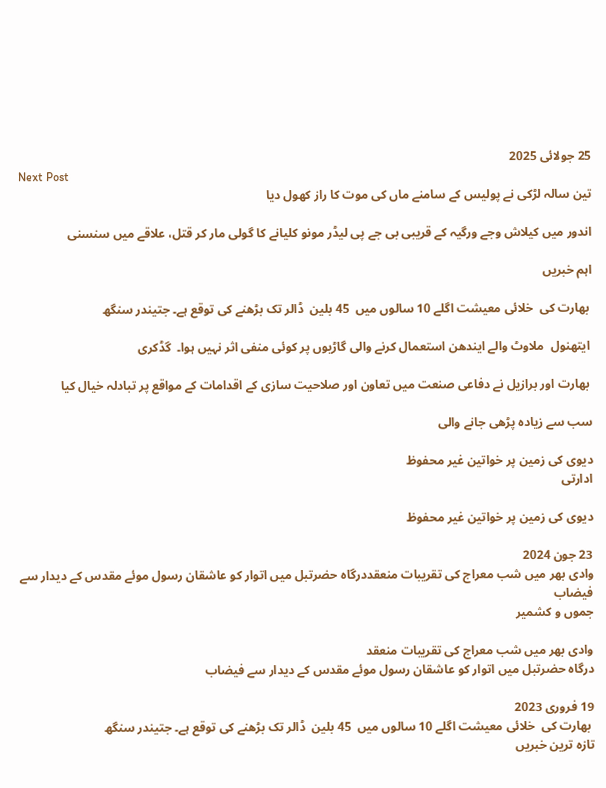25 جولائی 2025
Next Post
تین سالہ لڑکی نے پولیس کے سامنے ماں کی موت کا راز کھول دیا

اندور میں کیلاش وجے ورگیہ کے قریبی بی جے پی لیڈر مونو کلیانے کا گولی مار کر قتل، علاقے میں سنسنی

اہم خبریں

 بھارت کی  خلائی معیشت اگلے 10 سالوں میں  45 بلین  ڈالر تک بڑھنے کی توقع ہے۔ جتیندر سنگھ

 ایتھنول  ملاوٹ والے ایندھن استعمال کرنے والی گاڑیوں پر کوئی منفی اثر نہیں ہوا۔  گڈکری

 بھارت اور برازیل نے دفاعی صنعت میں تعاون اور صلاحیت سازی کے اقدامات کے مواقع پر تبادلہ خیال کیا

سب سے زیادہ پڑھی جانے والی

دیوی کی زمین پر خواتین غیر محفوظ
ادارتی

دیوی کی زمین پر خواتین غیر محفوظ

23 جون 2024
وادی بھر میں شب معراج کی تقریبات منعقددرگاہ حضرتبل میں اتوار کو عاشقان رسول موئے مقدس کے دیدار سے فیضاب
جموں و کشمیر

وادی بھر میں شب معراج کی تقریبات منعقد
درگاہ حضرتبل میں اتوار کو عاشقان رسول موئے مقدس کے دیدار سے فیضاب

19 فروری 2023
 بھارت کی  خلائی معیشت اگلے 10 سالوں میں  45 بلین  ڈالر تک بڑھنے کی توقع ہے۔ جتیندر سنگھ
تازہ ترین خبریں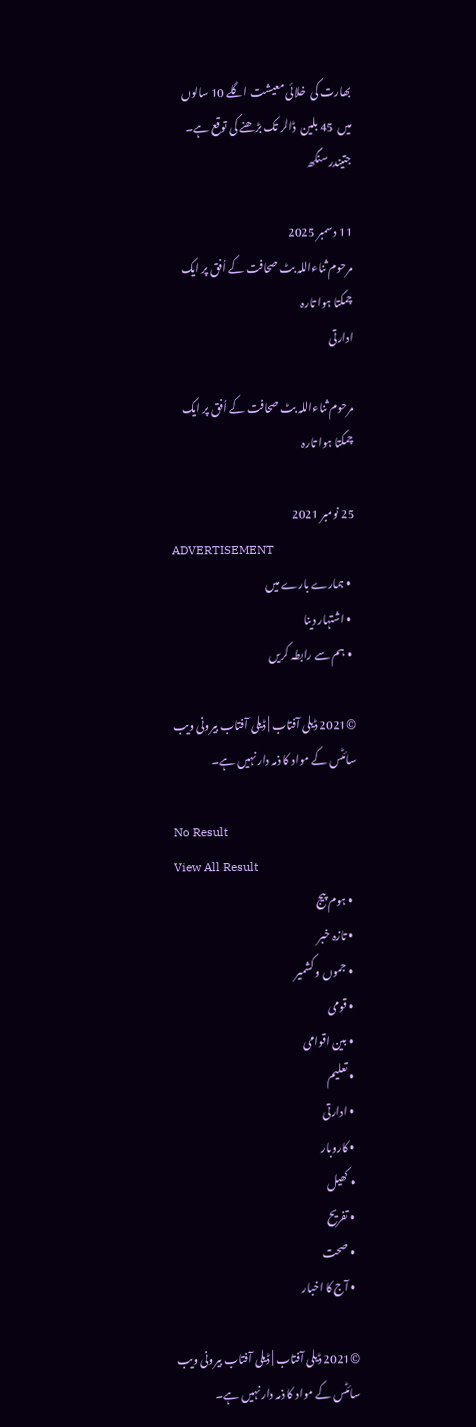بھارت کی  خلائی معیشت اگلے 10 سالوں میں  45 بلین  ڈالر تک بڑھنے کی توقع ہے۔ جتیندر سنگھ

11 دسمبر 2025
مرحوم ثناءاللہ بٹ صحافت کے اُفق پر ایک چمکتا ہوا تارہ
ادارتی

مرحوم ثناءاللہ بٹ صحافت کے اُفق پر ایک چمکتا ہوا تارہ

25 نومبر 2021
ADVERTISEMENT
  • ہمارے بارے میں
  • اشتہار دینا
  • ہم سے رابطہ کریں

©2021 ڈیلی آفتاب | ڈیلی آفتاب بیرونی ویب سائٹس کے مواد کا ذمہ دار نہیں ہے۔

No Result
View All Result
  • ہوم پیج
  • تازہ خبر
  • جموں و کشمیر
  • قومی
  • بین اقوامی
  • تعلیم
  • ادارتی
  • کاروبار
  • کھیل
  • تفریح
  • صحت
  • آج کا اخبار

©2021 ڈیلی آفتاب | ڈیلی آفتاب بیرونی ویب سائٹس کے مواد کا ذمہ دار نہیں ہے۔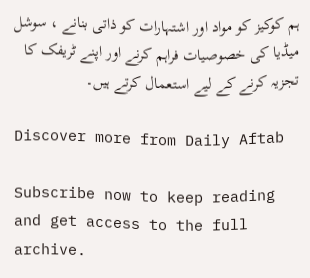ہم کوکیز کو مواد اور اشتہارات کو ذاتی بنانے ، سوشل میڈیا کی خصوصیات فراہم کرنے اور اپنے ٹریفک کا تجزیہ کرنے کے لیے استعمال کرتے ہیں۔

Discover more from Daily Aftab

Subscribe now to keep reading and get access to the full archive.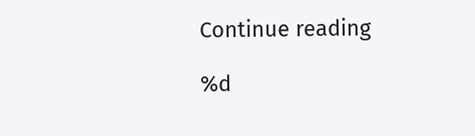Continue reading

%d